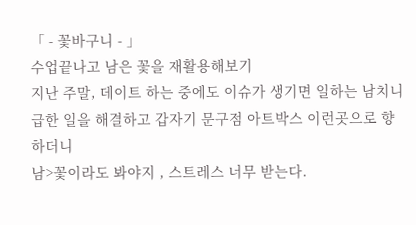「 - 꽃바구니 - 」
수업끝나고 남은 꽃을 재활용해보기
지난 주말, 데이트 하는 중에도 이슈가 생기면 일하는 남치니
급한 일을 해결하고 갑자기 문구점 아트박스 이런곳으로 향하더니
남>꽃이라도 봐야지 , 스트레스 너무 받는다.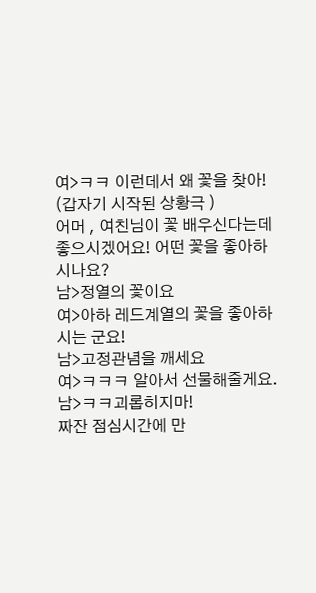여>ㅋㅋ 이런데서 왜 꽃을 찾아!
(갑자기 시작된 상황극 )
어머 , 여친님이 꽃 배우신다는데 좋으시겠어요! 어떤 꽃을 좋아하시나요?
남>정열의 꽃이요
여>아하 레드계열의 꽃을 좋아하시는 군요!
남>고정관념을 깨세요
여>ㅋㅋㅋ 알아서 선물해줄게요.
남>ㅋㅋ괴롭히지마!
짜잔 점심시간에 만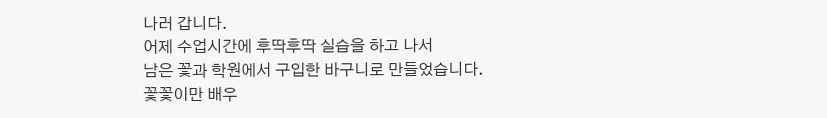나러 갑니다.
어제 수업시간에 후딱후딱 실습을 하고 나서
남은 꽃과 학원에서 구입한 바구니로 만들었습니다.
꽃꽃이만 배우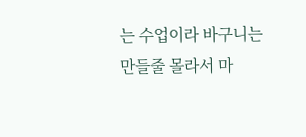는 수업이라 바구니는 만들줄 몰라서 마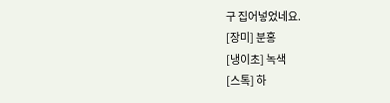구 집어넣었네요.
[장미] 분홍
[냉이초] 녹색
[스톡] 하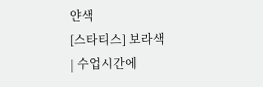얀색
[스타티스] 보라색
| 수업시간에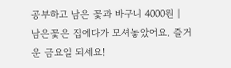공부하고 남은 꽃과 바구니 4000원 |
남은꽃은 집에다가 모셔놓았어요. 즐거운 금요일 되세요!